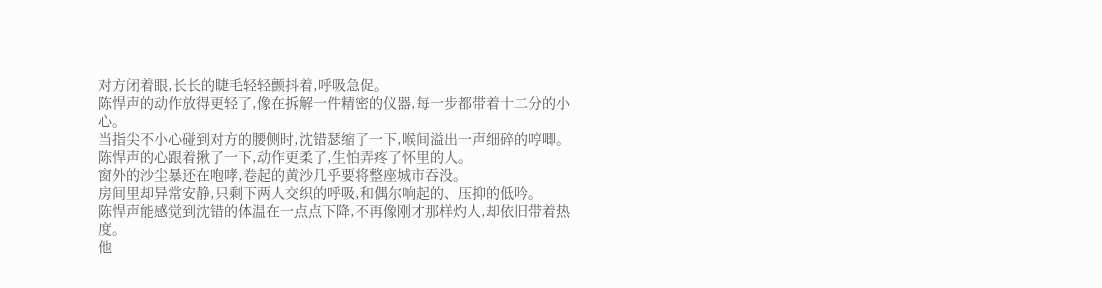对方闭着眼,长长的睫毛轻轻颤抖着,呼吸急促。
陈悍声的动作放得更轻了,像在拆解一件精密的仪器,每一步都带着十二分的小心。
当指尖不小心碰到对方的腰侧时,沈错瑟缩了一下,喉间溢出一声细碎的哼唧。
陈悍声的心跟着揪了一下,动作更柔了,生怕弄疼了怀里的人。
窗外的沙尘暴还在咆哮,卷起的黄沙几乎要将整座城市吞没。
房间里却异常安静,只剩下两人交织的呼吸,和偶尔响起的、压抑的低吟。
陈悍声能感觉到沈错的体温在一点点下降,不再像刚才那样灼人,却依旧带着热度。
他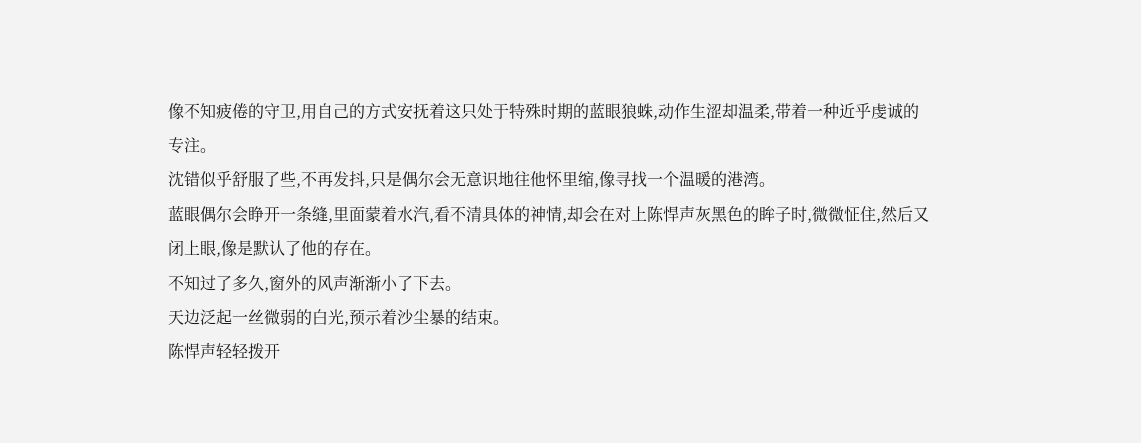像不知疲倦的守卫,用自己的方式安抚着这只处于特殊时期的蓝眼狼蛛,动作生涩却温柔,带着一种近乎虔诚的专注。
沈错似乎舒服了些,不再发抖,只是偶尔会无意识地往他怀里缩,像寻找一个温暖的港湾。
蓝眼偶尔会睁开一条缝,里面蒙着水汽,看不清具体的神情,却会在对上陈悍声灰黑色的眸子时,微微怔住,然后又闭上眼,像是默认了他的存在。
不知过了多久,窗外的风声渐渐小了下去。
天边泛起一丝微弱的白光,预示着沙尘暴的结束。
陈悍声轻轻拨开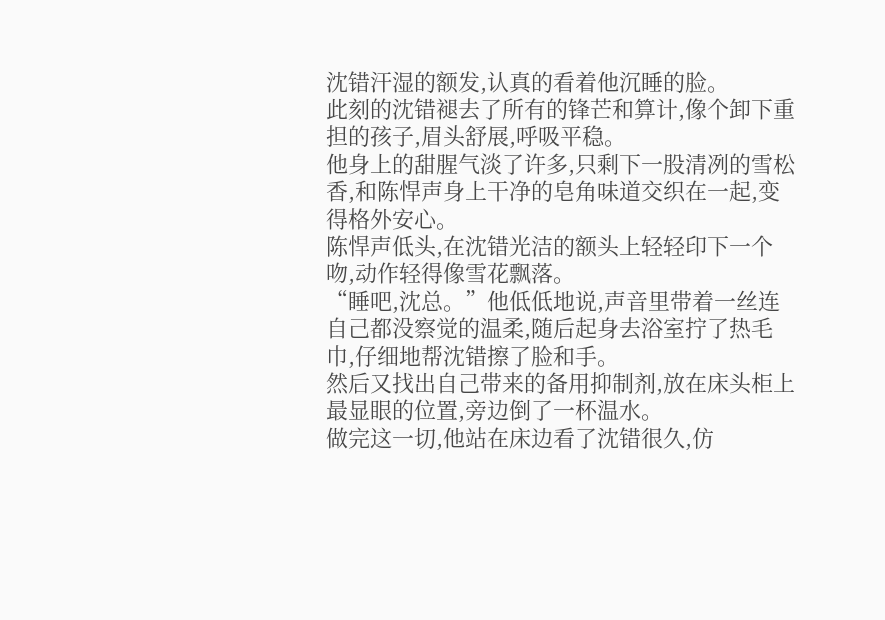沈错汗湿的额发,认真的看着他沉睡的脸。
此刻的沈错褪去了所有的锋芒和算计,像个卸下重担的孩子,眉头舒展,呼吸平稳。
他身上的甜腥气淡了许多,只剩下一股清冽的雪松香,和陈悍声身上干净的皂角味道交织在一起,变得格外安心。
陈悍声低头,在沈错光洁的额头上轻轻印下一个吻,动作轻得像雪花飘落。
“睡吧,沈总。”他低低地说,声音里带着一丝连自己都没察觉的温柔,随后起身去浴室拧了热毛巾,仔细地帮沈错擦了脸和手。
然后又找出自己带来的备用抑制剂,放在床头柜上最显眼的位置,旁边倒了一杯温水。
做完这一切,他站在床边看了沈错很久,仿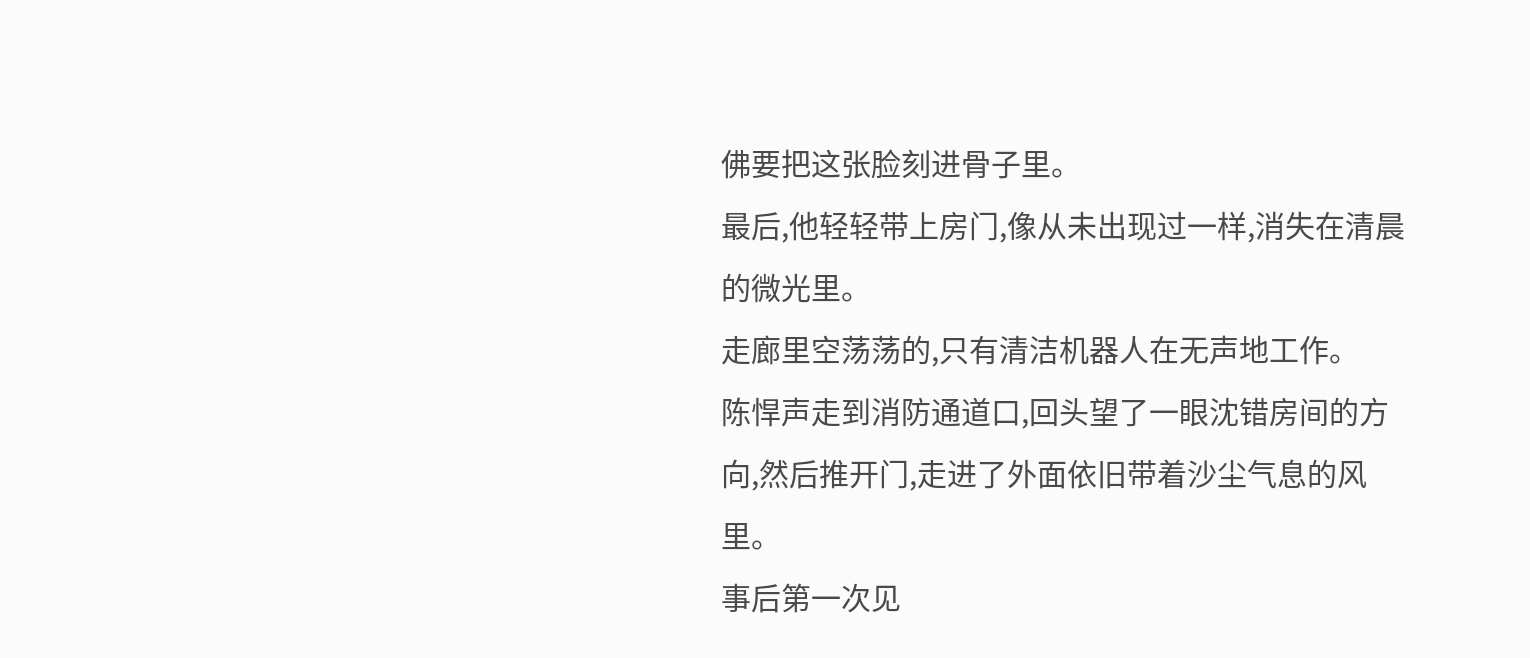佛要把这张脸刻进骨子里。
最后,他轻轻带上房门,像从未出现过一样,消失在清晨的微光里。
走廊里空荡荡的,只有清洁机器人在无声地工作。
陈悍声走到消防通道口,回头望了一眼沈错房间的方向,然后推开门,走进了外面依旧带着沙尘气息的风里。
事后第一次见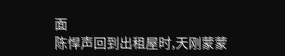面
陈悍声回到出租屋时,天刚蒙蒙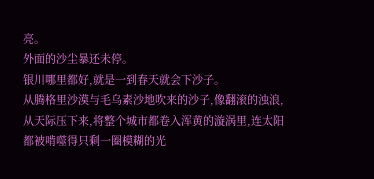亮。
外面的沙尘暴还未停。
银川哪里都好,就是一到春天就会下沙子。
从腾格里沙漠与毛乌素沙地吹来的沙子,像翻滚的浊浪,从天际压下来,将整个城市都卷入浑黄的漩涡里,连太阳都被啃噬得只剩一圈模糊的光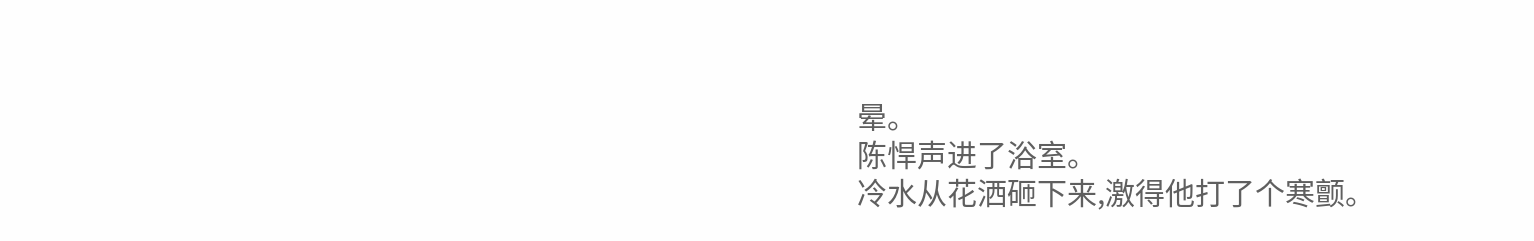晕。
陈悍声进了浴室。
冷水从花洒砸下来,激得他打了个寒颤。